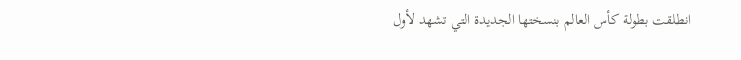انطلقت بطولة كأس العالم بنسختها الجديدة التي تشهد لأول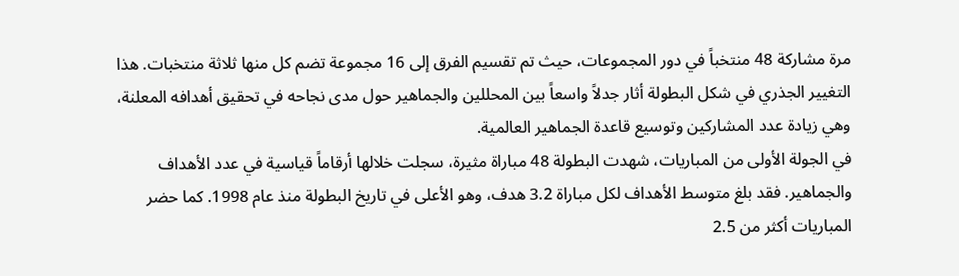مرة مشاركة 48 منتخباً في دور المجموعات، حيث تم تقسيم الفرق إلى 16 مجموعة تضم كل منها ثلاثة منتخبات. هذا التغيير الجذري في شكل البطولة أثار جدلاً واسعاً بين المحللين والجماهير حول مدى نجاحه في تحقيق أهدافه المعلنة، وهي زيادة عدد المشاركين وتوسيع قاعدة الجماهير العالمية.
في الجولة الأولى من المباريات، شهدت البطولة 48 مباراة مثيرة، سجلت خلالها أرقاماً قياسية في عدد الأهداف والجماهير. فقد بلغ متوسط الأهداف لكل مباراة 3.2 هدف، وهو الأعلى في تاريخ البطولة منذ عام 1998. كما حضر المباريات أكثر من 2.5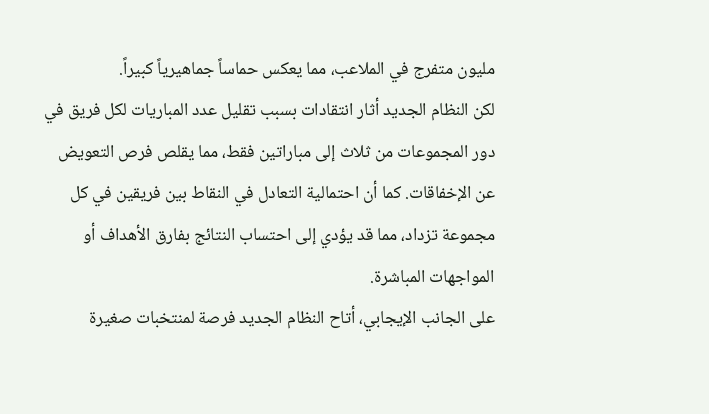مليون متفرج في الملاعب، مما يعكس حماساً جماهيرياً كبيراً.
لكن النظام الجديد أثار انتقادات بسبب تقليل عدد المباريات لكل فريق في دور المجموعات من ثلاث إلى مباراتين فقط، مما يقلص فرص التعويض عن الإخفاقات. كما أن احتمالية التعادل في النقاط بين فريقين في كل مجموعة تزداد، مما قد يؤدي إلى احتساب النتائج بفارق الأهداف أو المواجهات المباشرة.
على الجانب الإيجابي، أتاح النظام الجديد فرصة لمنتخبات صغيرة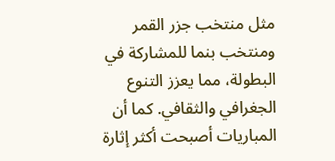مثل منتخب جزر القمر ومنتخب بنما للمشاركة في البطولة، مما يعزز التنوع الجغرافي والثقافي. كما أن المباريات أصبحت أكثر إثارة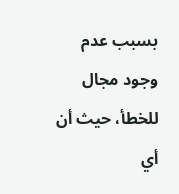بسبب عدم وجود مجال للخطأ، حيث أن أي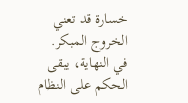خسارة قد تعني الخروج المبكر.
في النهاية، يبقى الحكم على النظام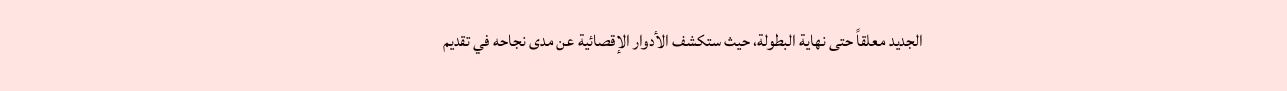الجديد معلقاً حتى نهاية البطولة، حيث ستكشف الأدوار الإقصائية عن مدى نجاحه في تقديم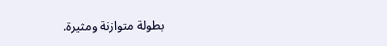بطولة متوازنة ومثيرة.